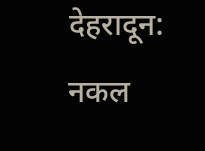देहरादून: नकल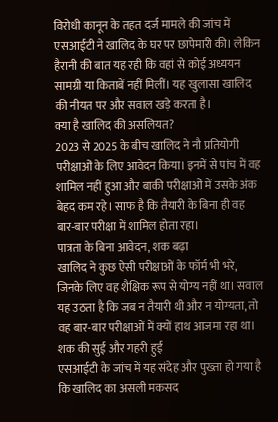विरोधी कानून के तहत दर्ज मामले की जांच में एसआईटी ने खालिद के घर पर छापेमारी की। लेकिन हैरानी की बात यह रही कि वहां से कोई अध्ययन सामग्री या किताबें नहीं मिलीं। यह खुलासा खालिद की नीयत पर और सवाल खड़े करता है।
क्या है खालिद की असलियत?
2023 से 2025 के बीच खालिद ने नौ प्रतियोगी परीक्षाओं के लिए आवेदन किया। इनमें से पांच में वह शामिल नहीं हुआ और बाकी परीक्षाओं में उसके अंक बेहद कम रहे। साफ है कि तैयारी के बिना ही वह बार-बार परीक्षा में शामिल होता रहा।
पात्रता के बिना आवेदन, शक बढ़ा
खालिद ने कुछ ऐसी परीक्षाओं के फॉर्म भी भरे, जिनके लिए वह शैक्षिक रूप से योग्य नहीं था। सवाल यह उठता है कि जब न तैयारी थी और न योग्यता, तो वह बार-बार परीक्षाओं में क्यों हाथ आजमा रहा था।
शक की सुई और गहरी हुई
एसआईटी के जांच में यह संदेह और पुख्ता हो गया है कि खालिद का असली मकसद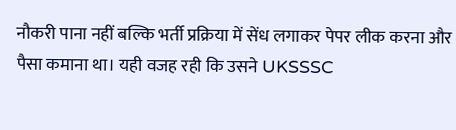नौकरी पाना नहीं बल्कि भर्ती प्रक्रिया में सेंध लगाकर पेपर लीक करना और पैसा कमाना था। यही वजह रही कि उसने UKSSSC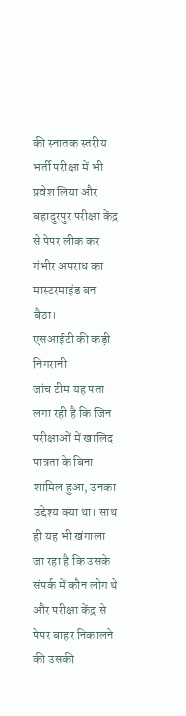की स्नातक स्तरीय भर्ती परीक्षा में भी प्रवेश लिया और बहादुरपुर परीक्षा केंद्र से पेपर लीक कर गंभीर अपराध का मास्टरमाइंड बन बैठा।
एसआईटी की कड़ी निगरानी
जांच टीम यह पता लगा रही है कि जिन परीक्षाओं में खालिद पात्रता के बिना शामिल हुआ, उनका उद्देश्य क्या था। साथ ही यह भी खंगाला जा रहा है कि उसके संपर्क में कौन लोग थे और परीक्षा केंद्र से पेपर बाहर निकालने की उसकी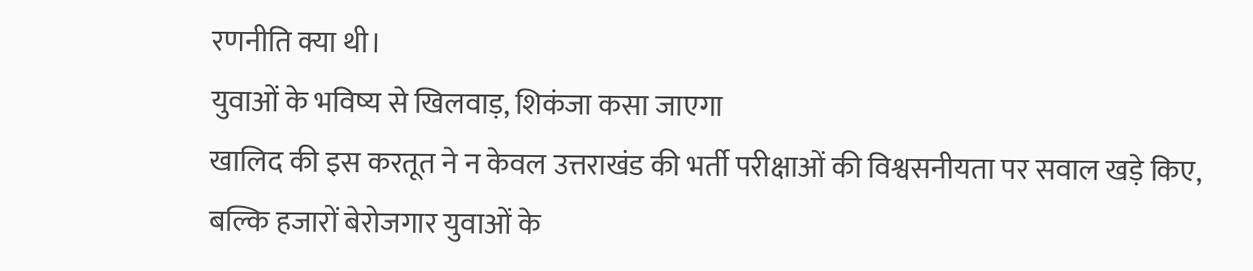रणनीति क्या थी।
युवाओं के भविष्य से खिलवाड़, शिकंजा कसा जाएगा
खालिद की इस करतूत ने न केवल उत्तराखंड की भर्ती परीक्षाओं की विश्वसनीयता पर सवाल खड़े किए, बल्कि हजारों बेरोजगार युवाओं के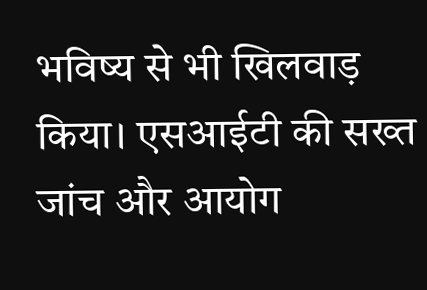भविष्य से भी खिलवाड़ किया। एसआईटी की सख्त जांच और आयोग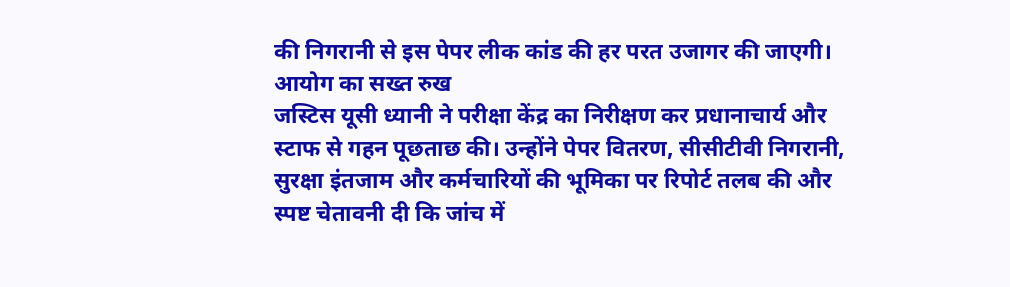की निगरानी से इस पेपर लीक कांड की हर परत उजागर की जाएगी।
आयोग का सख्त रुख
जस्टिस यूसी ध्यानी ने परीक्षा केंद्र का निरीक्षण कर प्रधानाचार्य और स्टाफ से गहन पूछताछ की। उन्होंने पेपर वितरण, सीसीटीवी निगरानी, सुरक्षा इंतजाम और कर्मचारियों की भूमिका पर रिपोर्ट तलब की और स्पष्ट चेतावनी दी कि जांच में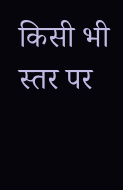किसी भी स्तर पर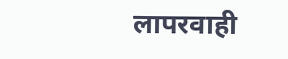लापरवाही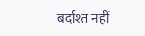बर्दाश्त नहीं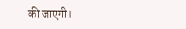की जाएगी।